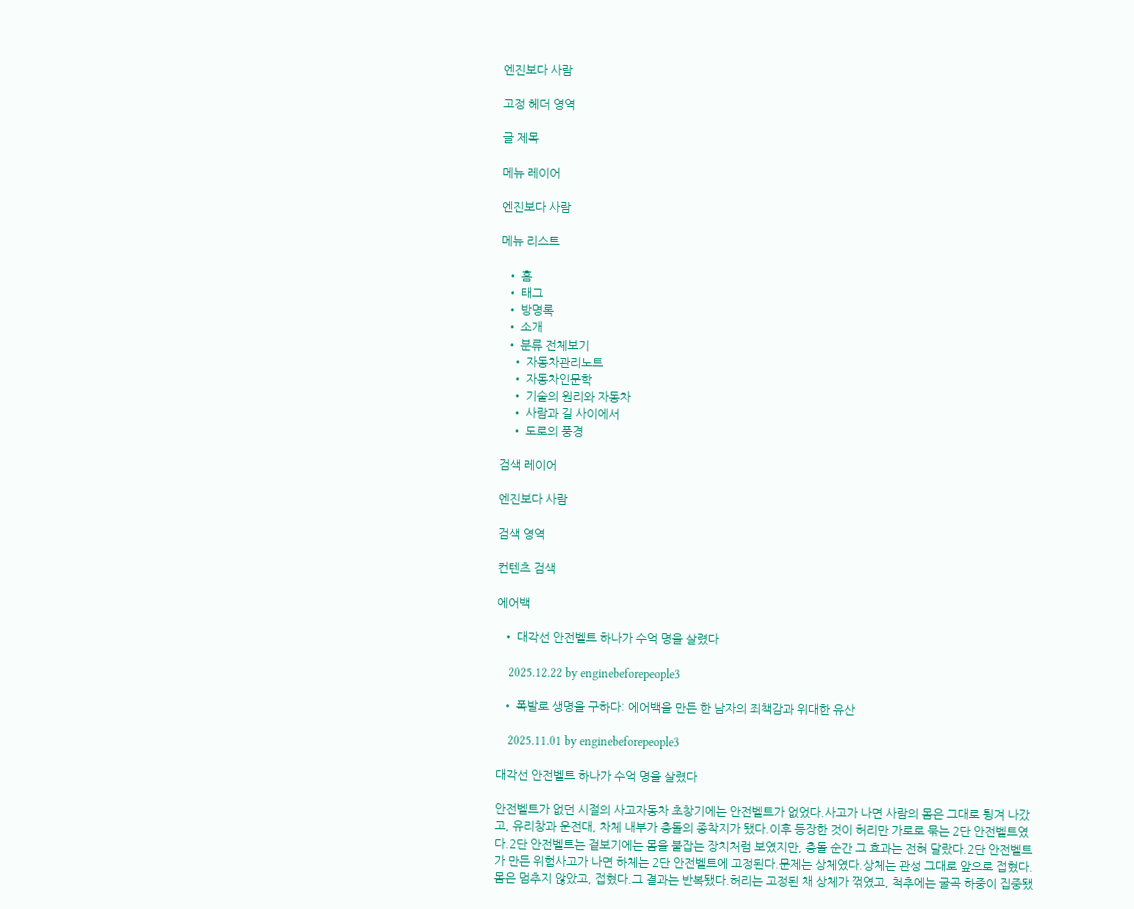엔진보다 사람

고정 헤더 영역

글 제목

메뉴 레이어

엔진보다 사람

메뉴 리스트

  • 홈
  • 태그
  • 방명록
  • 소개
  • 분류 전체보기
    • 자동차관리노트
    • 자동차인문학
    • 기술의 원리와 자동차
    • 사람과 길 사이에서
    • 도로의 풍경

검색 레이어

엔진보다 사람

검색 영역

컨텐츠 검색

에어백

  • 대각선 안전벨트 하나가 수억 명을 살렸다

    2025.12.22 by enginebeforepeople3

  • 폭발로 생명을 구하다: 에어백을 만든 한 남자의 죄책감과 위대한 유산

    2025.11.01 by enginebeforepeople3

대각선 안전벨트 하나가 수억 명을 살렸다

안전벨트가 없던 시절의 사고자동차 초창기에는 안전벨트가 없었다.사고가 나면 사람의 몸은 그대로 튕겨 나갔고, 유리창과 운전대, 차체 내부가 충돌의 종착지가 됐다.이후 등장한 것이 허리만 가로로 묶는 2단 안전벨트였다.2단 안전벨트는 겉보기에는 몸을 붙잡는 장치처럼 보였지만, 충돌 순간 그 효과는 전혀 달랐다.2단 안전벨트가 만든 위험사고가 나면 하체는 2단 안전벨트에 고정된다.문제는 상체였다.상체는 관성 그대로 앞으로 접혔다.몸은 멈추지 않았고, 접혔다.그 결과는 반복됐다.허리는 고정된 채 상체가 꺾였고, 척추에는 굴곡 하중이 집중됐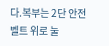다.복부는 2단 안전벨트 위로 눌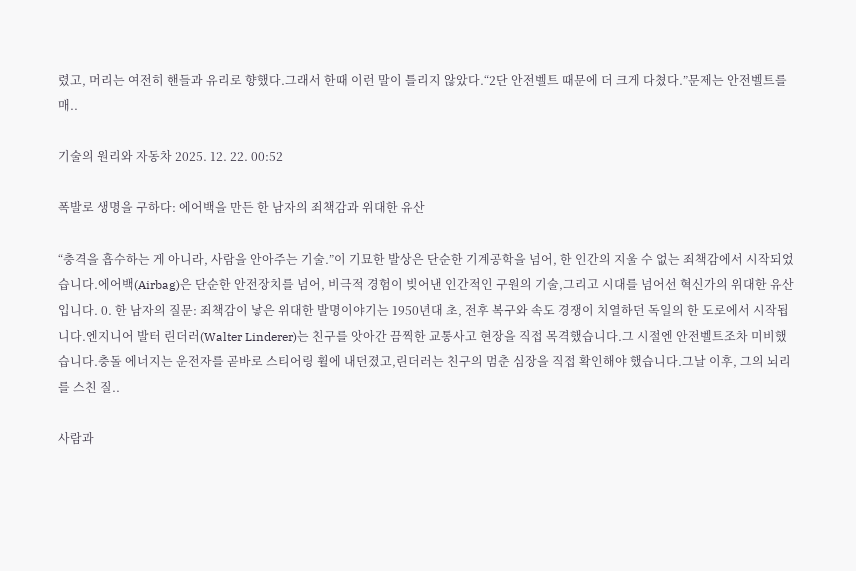렸고, 머리는 여전히 핸들과 유리로 향했다.그래서 한때 이런 말이 틀리지 않았다.“2단 안전벨트 때문에 더 크게 다쳤다.”문제는 안전벨트를 매..

기술의 원리와 자동차 2025. 12. 22. 00:52

폭발로 생명을 구하다: 에어백을 만든 한 남자의 죄책감과 위대한 유산

“충격을 흡수하는 게 아니라, 사람을 안아주는 기술.”이 기묘한 발상은 단순한 기계공학을 넘어, 한 인간의 지울 수 없는 죄책감에서 시작되었습니다.에어백(Airbag)은 단순한 안전장치를 넘어, 비극적 경험이 빚어낸 인간적인 구원의 기술,그리고 시대를 넘어선 혁신가의 위대한 유산입니다. 0. 한 남자의 질문: 죄책감이 낳은 위대한 발명이야기는 1950년대 초, 전후 복구와 속도 경쟁이 치열하던 독일의 한 도로에서 시작됩니다.엔지니어 발터 린더러(Walter Linderer)는 친구를 앗아간 끔찍한 교통사고 현장을 직접 목격했습니다.그 시절엔 안전벨트조차 미비했습니다.충돌 에너지는 운전자를 곧바로 스티어링 휠에 내던졌고,린더러는 친구의 멈춘 심장을 직접 확인해야 했습니다.그날 이후, 그의 뇌리를 스친 질..

사람과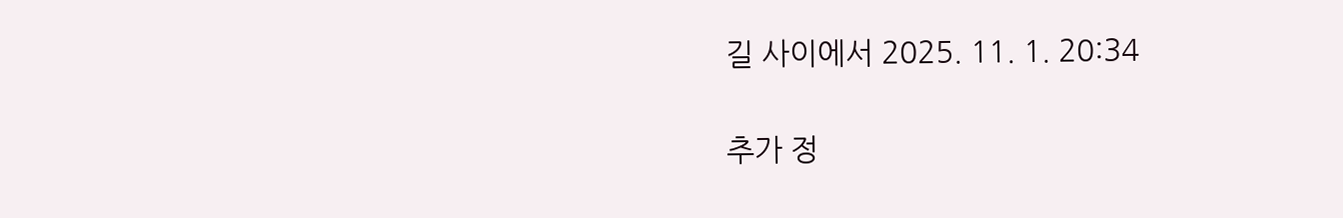길 사이에서 2025. 11. 1. 20:34

추가 정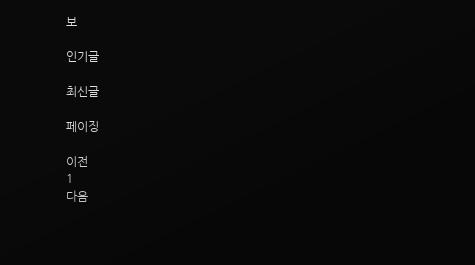보

인기글

최신글

페이징

이전
1
다음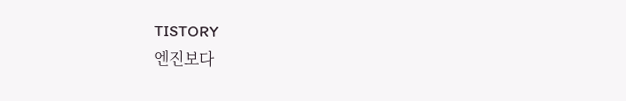TISTORY
엔진보다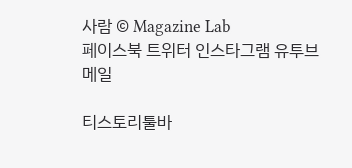사람 © Magazine Lab
페이스북 트위터 인스타그램 유투브 메일

티스토리툴바